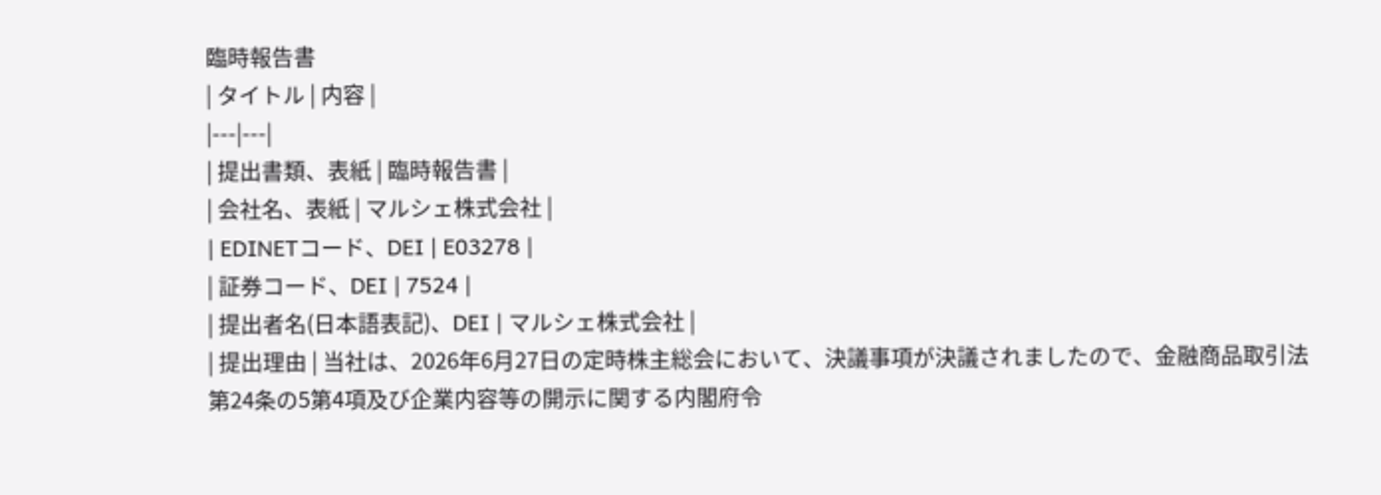臨時報告書
| タイトル | 内容 |
|---|---|
| 提出書類、表紙 | 臨時報告書 |
| 会社名、表紙 | マルシェ株式会社 |
| EDINETコード、DEI | E03278 |
| 証券コード、DEI | 7524 |
| 提出者名(日本語表記)、DEI | マルシェ株式会社 |
| 提出理由 | 当社は、2026年6月27日の定時株主総会において、決議事項が決議されましたので、金融商品取引法第24条の5第4項及び企業内容等の開示に関する内閣府令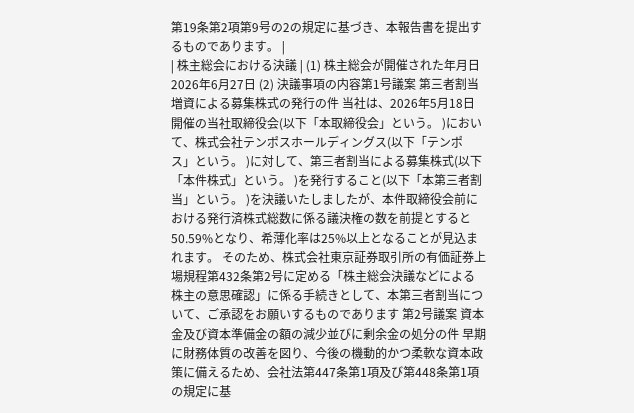第19条第2項第9号の2の規定に基づき、本報告書を提出するものであります。 |
| 株主総会における決議 | (1) 株主総会が開催された年月日2026年6月27日 (2) 決議事項の内容第1号議案 第三者割当増資による募集株式の発行の件 当社は、2026年5月18日開催の当社取締役会(以下「本取締役会」という。 )において、株式会社テンポスホールディングス(以下「テンポス」という。 )に対して、第三者割当による募集株式(以下「本件株式」という。 )を発行すること(以下「本第三者割当」という。 )を決議いたしましたが、本件取締役会前における発行済株式総数に係る議決権の数を前提とすると50.59%となり、希薄化率は25%以上となることが見込まれます。 そのため、株式会社東京証券取引所の有価証券上場規程第432条第2号に定める「株主総会決議などによる株主の意思確認」に係る手続きとして、本第三者割当について、ご承認をお願いするものであります 第2号議案 資本金及び資本準備金の額の減少並びに剰余金の処分の件 早期に財務体質の改善を図り、今後の機動的かつ柔軟な資本政策に備えるため、会社法第447条第1項及び第448条第1項の規定に基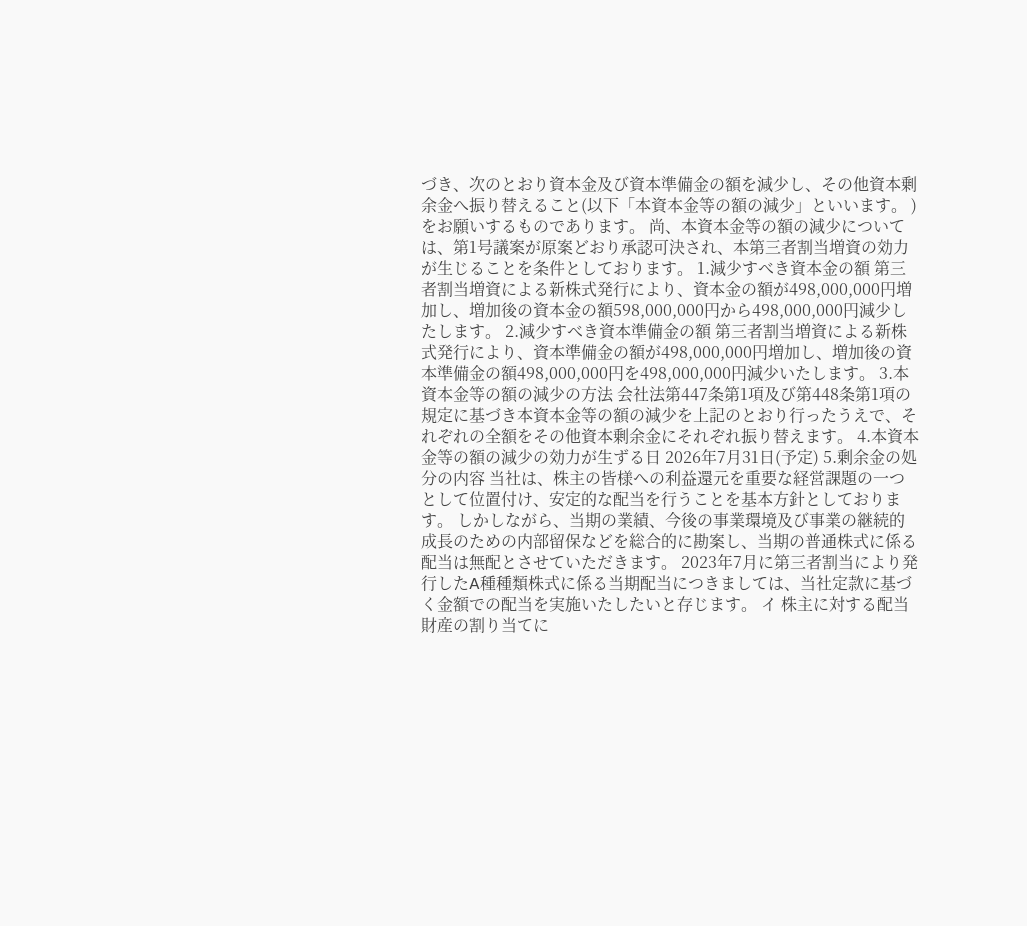づき、次のとおり資本金及び資本準備金の額を減少し、その他資本剰余金へ振り替えること(以下「本資本金等の額の減少」といいます。 )をお願いするものであります。 尚、本資本金等の額の減少については、第1号議案が原案どおり承認可決され、本第三者割当増資の効力が生じることを条件としております。 1.減少すべき資本金の額 第三者割当増資による新株式発行により、資本金の額が498,000,000円増加し、増加後の資本金の額598,000,000円から498,000,000円減少したします。 2.減少すべき資本準備金の額 第三者割当増資による新株式発行により、資本準備金の額が498,000,000円増加し、増加後の資本準備金の額498,000,000円を498,000,000円減少いたします。 3.本資本金等の額の減少の方法 会社法第447条第1項及び第448条第1項の規定に基づき本資本金等の額の減少を上記のとおり行ったうえで、それぞれの全額をその他資本剰余金にそれぞれ振り替えます。 4.本資本金等の額の減少の効力が生ずる日 2026年7月31日(予定) 5.剰余金の処分の内容 当社は、株主の皆様への利益還元を重要な経営課題の一つとして位置付け、安定的な配当を行うことを基本方針としております。 しかしながら、当期の業績、今後の事業環境及び事業の継続的成長のための内部留保などを総合的に勘案し、当期の普通株式に係る配当は無配とさせていただきます。 2023年7月に第三者割当により発行したA種種類株式に係る当期配当につきましては、当社定款に基づく金額での配当を実施いたしたいと存じます。 イ 株主に対する配当財産の割り当てに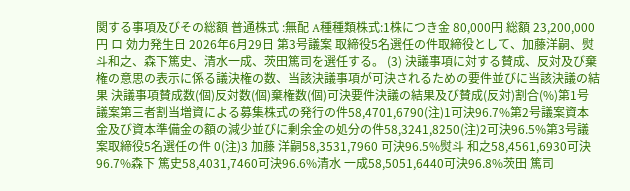関する事項及びその総額 普通株式 :無配 A種種類株式:1株につき金 80,000円 総額 23,200,000円 ロ 効力発生日 2026年6月29日 第3号議案 取締役5名選任の件取締役として、加藤洋嗣、熨斗和之、森下篤史、清水一成、茨田篤司を選任する。 (3) 決議事項に対する賛成、反対及び棄権の意思の表示に係る議決権の数、当該決議事項が可決されるための要件並びに当該決議の結果 決議事項賛成数(個)反対数(個)棄権数(個)可決要件決議の結果及び賛成(反対)割合(%)第1号議案第三者割当増資による募集株式の発行の件58,4701,6790(注)1可決96.7%第2号議案資本金及び資本準備金の額の減少並びに剰余金の処分の件58,3241,8250(注)2可決96.5%第3号議案取締役5名選任の件 0(注)3 加藤 洋嗣58,3531,7960 可決96.5%熨斗 和之58,4561,6930可決96.7%森下 篤史58,4031,7460可決96.6%清水 一成58,5051,6440可決96.8%茨田 篤司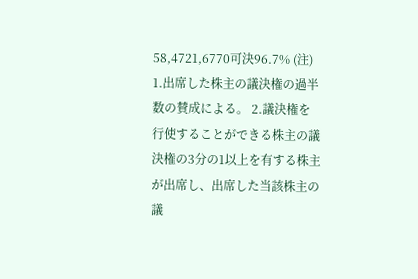58,4721,6770可決96.7% (注) 1.出席した株主の議決権の過半数の賛成による。 2.議決権を行使することができる株主の議決権の3分の1以上を有する株主が出席し、出席した当該株主の議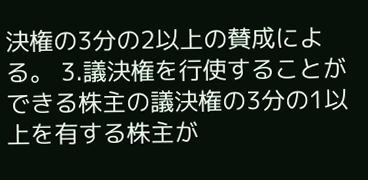決権の3分の2以上の賛成による。 3.議決権を行使することができる株主の議決権の3分の1以上を有する株主が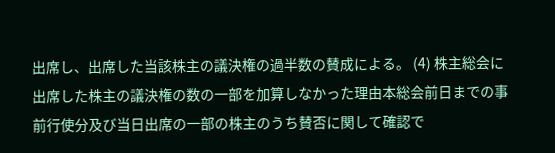出席し、出席した当該株主の議決権の過半数の賛成による。 (4) 株主総会に出席した株主の議決権の数の一部を加算しなかった理由本総会前日までの事前行使分及び当日出席の一部の株主のうち賛否に関して確認で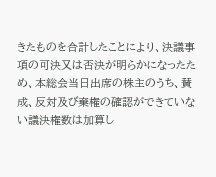きたものを合計したことにより、決議事項の可決又は否決が明らかになったため、本総会当日出席の株主のうち、賛成、反対及び棄権の確認ができていない議決権数は加算し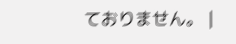ておりません。 |